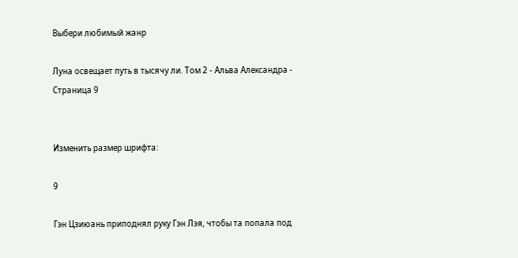Выбери любимый жанр

Луна освещает путь в тысячу ли. Том 2 - Альва Александра - Страница 9


Изменить размер шрифта:

9

Гэн Цзиюань приподнял руку Гэн Лэя, чтобы та попала под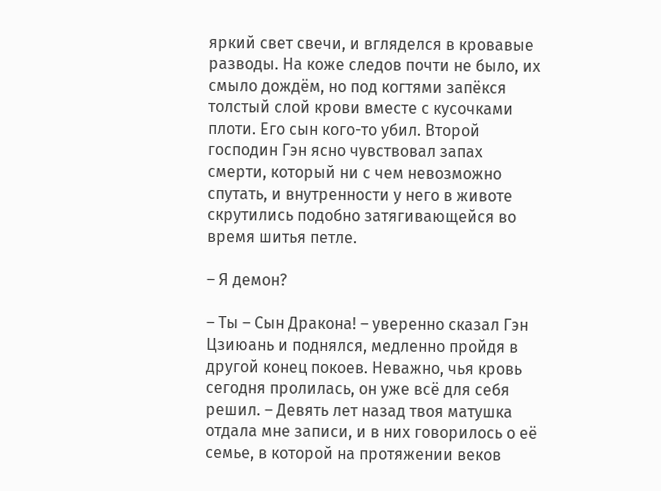яркий свет свечи, и вгляделся в кровавые разводы. На коже следов почти не было, их смыло дождём, но под когтями запёкся толстый слой крови вместе с кусочками плоти. Его сын кого-то убил. Второй господин Гэн ясно чувствовал запах смерти, который ни с чем невозможно спутать, и внутренности у него в животе скрутились подобно затягивающейся во время шитья петле.

– Я демон?

– Ты – Сын Дракона! – уверенно сказал Гэн Цзиюань и поднялся, медленно пройдя в другой конец покоев. Неважно, чья кровь сегодня пролилась, он уже всё для себя решил. – Девять лет назад твоя матушка отдала мне записи, и в них говорилось о её семье, в которой на протяжении веков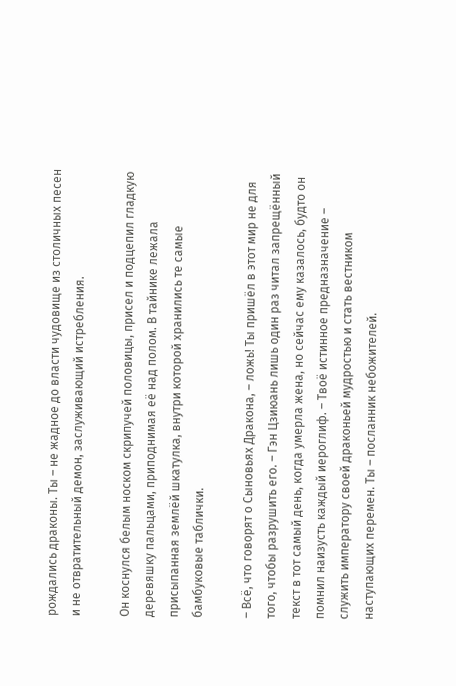рождались драконы. Ты – не жадное до власти чудовище из столичных песен и не отвратительный демон, заслуживающий истребления.

Он коснулся белым носком скрипучей половицы, присел и подцепил гладкую деревяшку пальцами, приподнимая её над полом. В тайнике лежала присыпанная землёй шкатулка, внутри которой хранились те самые бамбуковые таблички.

– Всё, что говорят о Сыновьях Дракона, – ложь! Ты пришёл в этот мир не для того, чтобы разрушить его. – Гэн Цзиюань лишь один раз читал запрещённый текст в тот самый день, когда умерла жена, но сейчас ему казалось, будто он помнил наизусть каждый иероглиф. – Твоё истинное предназначение – служить императору своей драконьей мудростью и стать вестником наступающих перемен. Ты – посланник небожителей.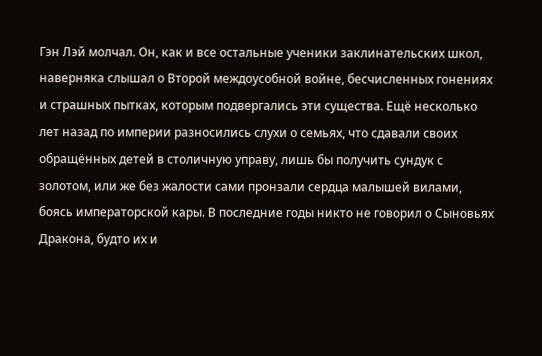Гэн Лэй молчал. Он, как и все остальные ученики заклинательских школ, наверняка слышал о Второй междоусобной войне, бесчисленных гонениях и страшных пытках, которым подвергались эти существа. Ещё несколько лет назад по империи разносились слухи о семьях, что сдавали своих обращённых детей в столичную управу, лишь бы получить сундук с золотом, или же без жалости сами пронзали сердца малышей вилами, боясь императорской кары. В последние годы никто не говорил о Сыновьях Дракона, будто их и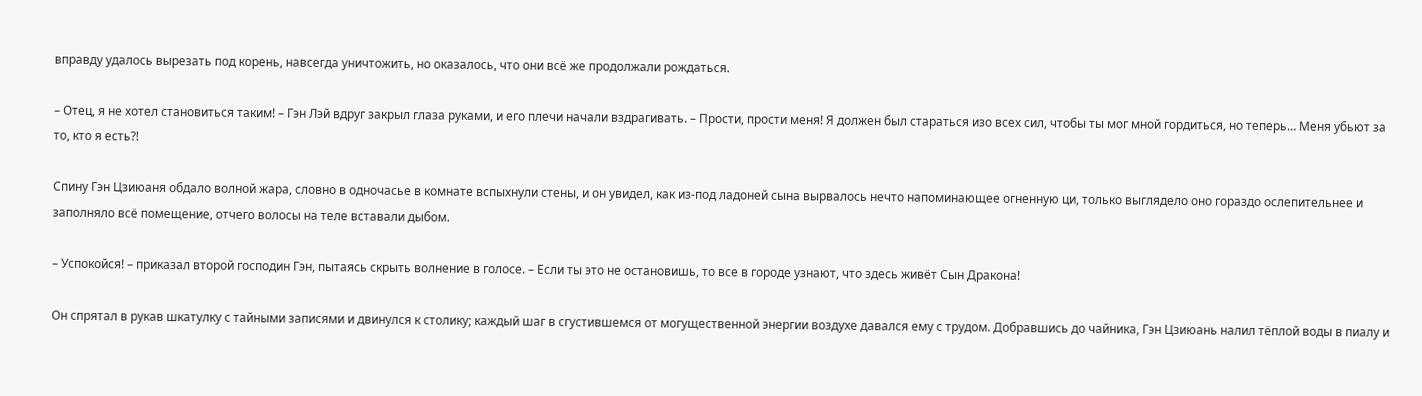вправду удалось вырезать под корень, навсегда уничтожить, но оказалось, что они всё же продолжали рождаться.

– Отец, я не хотел становиться таким! – Гэн Лэй вдруг закрыл глаза руками, и его плечи начали вздрагивать. – Прости, прости меня! Я должен был стараться изо всех сил, чтобы ты мог мной гордиться, но теперь… Меня убьют за то, кто я есть?!

Спину Гэн Цзиюаня обдало волной жара, словно в одночасье в комнате вспыхнули стены, и он увидел, как из-под ладоней сына вырвалось нечто напоминающее огненную ци, только выглядело оно гораздо ослепительнее и заполняло всё помещение, отчего волосы на теле вставали дыбом.

– Успокойся! – приказал второй господин Гэн, пытаясь скрыть волнение в голосе. – Если ты это не остановишь, то все в городе узнают, что здесь живёт Сын Дракона!

Он спрятал в рукав шкатулку с тайными записями и двинулся к столику; каждый шаг в сгустившемся от могущественной энергии воздухе давался ему с трудом. Добравшись до чайника, Гэн Цзиюань налил тёплой воды в пиалу и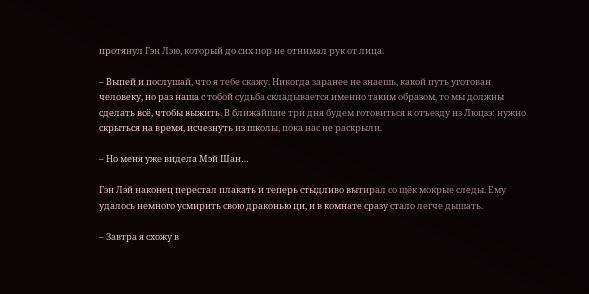протянул Гэн Лэю, который до сих пор не отнимал рук от лица.

– Выпей и послушай, что я тебе скажу. Никогда заранее не знаешь, какой путь уготован человеку, но раз наша с тобой судьба складывается именно таким образом, то мы должны сделать всё, чтобы выжить. В ближайшие три дня будем готовиться к отъезду из Люцзэ: нужно скрыться на время, исчезнуть из школы, пока нас не раскрыли.

– Но меня уже видела Мэй Шан…

Гэн Лэй наконец перестал плакать и теперь стыдливо вытирал со щёк мокрые следы. Ему удалось немного усмирить свою драконью ци, и в комнате сразу стало легче дышать.

– Завтра я схожу в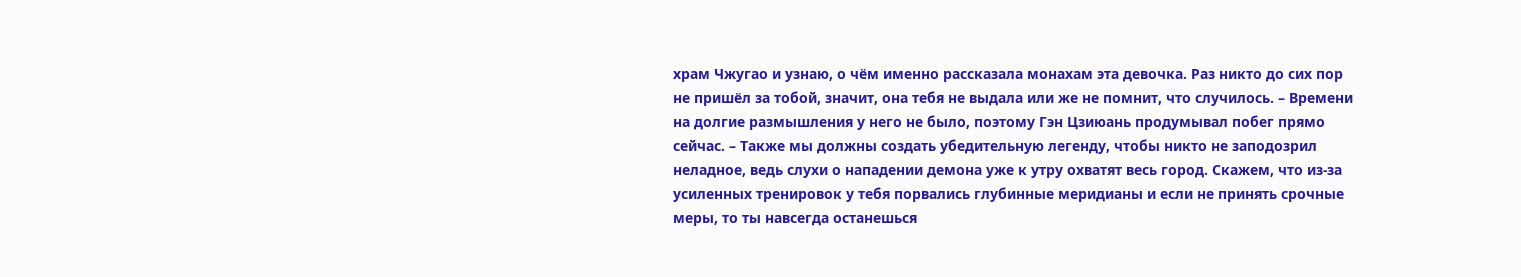храм Чжугао и узнаю, о чём именно рассказала монахам эта девочка. Раз никто до сих пор не пришёл за тобой, значит, она тебя не выдала или же не помнит, что случилось. – Времени на долгие размышления у него не было, поэтому Гэн Цзиюань продумывал побег прямо сейчас. – Также мы должны создать убедительную легенду, чтобы никто не заподозрил неладное, ведь слухи о нападении демона уже к утру охватят весь город. Скажем, что из-за усиленных тренировок у тебя порвались глубинные меридианы и если не принять срочные меры, то ты навсегда останешься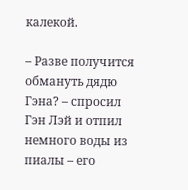калекой.

– Разве получится обмануть дядю Гэна? – спросил Гэн Лэй и отпил немного воды из пиалы – его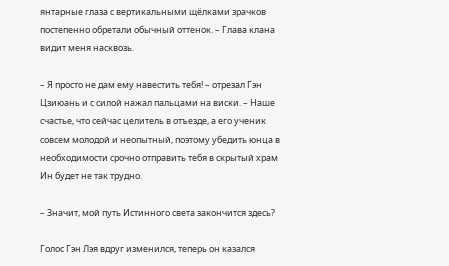янтарные глаза с вертикальными щёлками зрачков постепенно обретали обычный оттенок. – Глава клана видит меня насквозь.

– Я просто не дам ему навестить тебя! – отрезал Гэн Цзиюань и с силой нажал пальцами на виски. – Наше счастье, что сейчас целитель в отъезде, а его ученик совсем молодой и неопытный, поэтому убедить юнца в необходимости срочно отправить тебя в скрытый храм Ин будет не так трудно.

– Значит, мой путь Истинного света закончится здесь?

Голос Гэн Лэя вдруг изменился, теперь он казался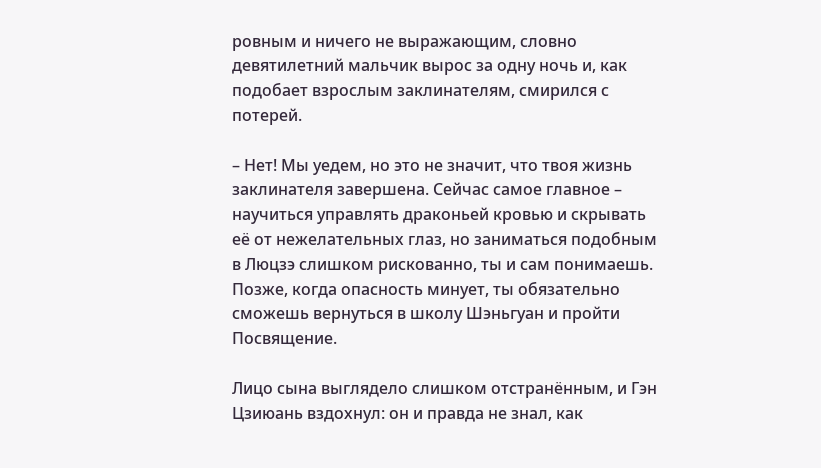ровным и ничего не выражающим, словно девятилетний мальчик вырос за одну ночь и, как подобает взрослым заклинателям, смирился с потерей.

– Нет! Мы уедем, но это не значит, что твоя жизнь заклинателя завершена. Сейчас самое главное – научиться управлять драконьей кровью и скрывать её от нежелательных глаз, но заниматься подобным в Люцзэ слишком рискованно, ты и сам понимаешь. Позже, когда опасность минует, ты обязательно сможешь вернуться в школу Шэньгуан и пройти Посвящение.

Лицо сына выглядело слишком отстранённым, и Гэн Цзиюань вздохнул: он и правда не знал, как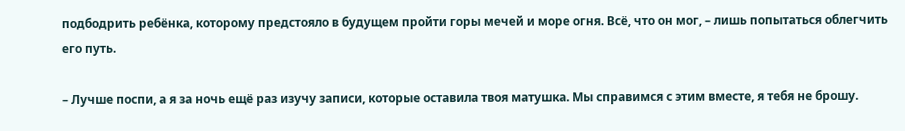подбодрить ребёнка, которому предстояло в будущем пройти горы мечей и море огня. Всё, что он мог, – лишь попытаться облегчить его путь.

– Лучше поспи, а я за ночь ещё раз изучу записи, которые оставила твоя матушка. Мы справимся с этим вместе, я тебя не брошу.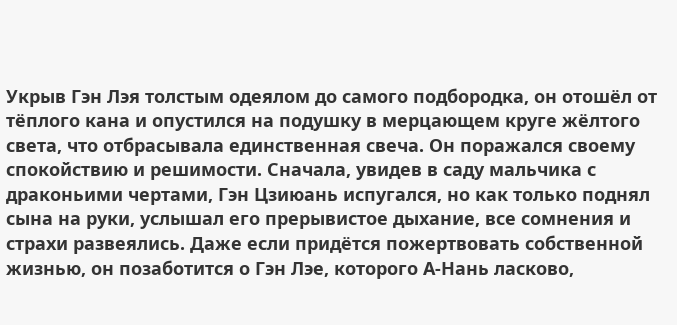Укрыв Гэн Лэя толстым одеялом до самого подбородка, он отошёл от тёплого кана и опустился на подушку в мерцающем круге жёлтого света, что отбрасывала единственная свеча. Он поражался своему спокойствию и решимости. Сначала, увидев в саду мальчика с драконьими чертами, Гэн Цзиюань испугался, но как только поднял сына на руки, услышал его прерывистое дыхание, все сомнения и страхи развеялись. Даже если придётся пожертвовать собственной жизнью, он позаботится о Гэн Лэе, которого А-Нань ласково,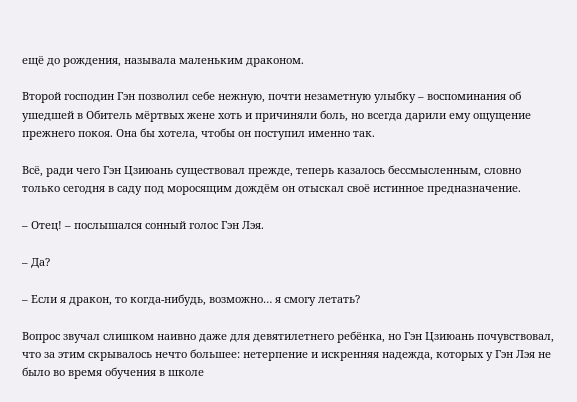ещё до рождения, называла маленьким драконом.

Второй господин Гэн позволил себе нежную, почти незаметную улыбку – воспоминания об ушедшей в Обитель мёртвых жене хоть и причиняли боль, но всегда дарили ему ощущение прежнего покоя. Она бы хотела, чтобы он поступил именно так.

Всё, ради чего Гэн Цзиюань существовал прежде, теперь казалось бессмысленным, словно только сегодня в саду под моросящим дождём он отыскал своё истинное предназначение.

– Отец! – послышался сонный голос Гэн Лэя.

– Да?

– Если я дракон, то когда-нибудь, возможно… я смогу летать?

Вопрос звучал слишком наивно даже для девятилетнего ребёнка, но Гэн Цзиюань почувствовал, что за этим скрывалось нечто большее: нетерпение и искренняя надежда, которых у Гэн Лэя не было во время обучения в школе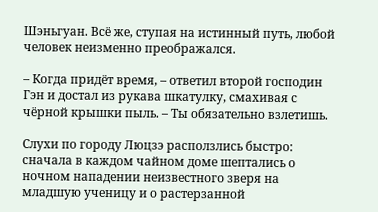Шэньгуан. Всё же, ступая на истинный путь, любой человек неизменно преображался.

– Когда придёт время, – ответил второй господин Гэн и достал из рукава шкатулку, смахивая с чёрной крышки пыль. – Ты обязательно взлетишь.

Слухи по городу Люцзэ расползлись быстро: сначала в каждом чайном доме шептались о ночном нападении неизвестного зверя на младшую ученицу и о растерзанной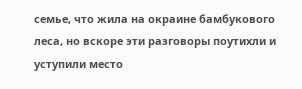семье, что жила на окраине бамбукового леса, но вскоре эти разговоры поутихли и уступили место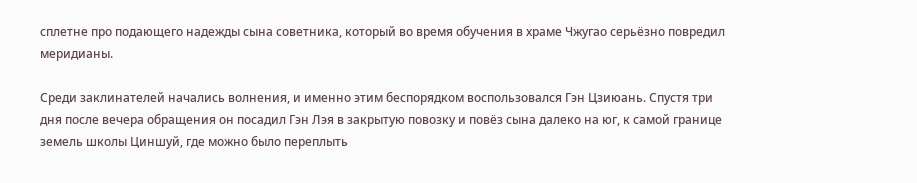сплетне про подающего надежды сына советника, который во время обучения в храме Чжугао серьёзно повредил меридианы.

Среди заклинателей начались волнения, и именно этим беспорядком воспользовался Гэн Цзиюань. Спустя три дня после вечера обращения он посадил Гэн Лэя в закрытую повозку и повёз сына далеко на юг, к самой границе земель школы Циншуй, где можно было переплыть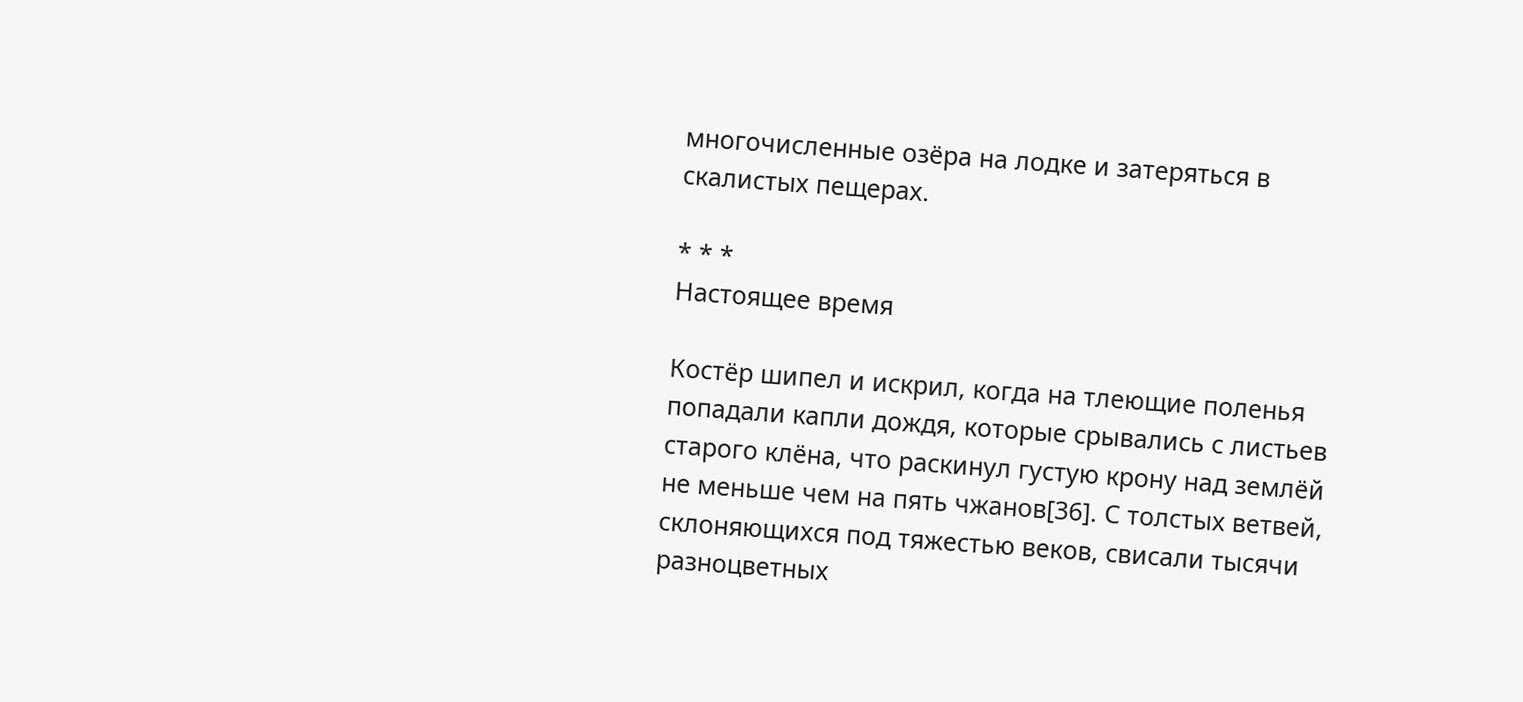многочисленные озёра на лодке и затеряться в скалистых пещерах.

* * *
Настоящее время

Костёр шипел и искрил, когда на тлеющие поленья попадали капли дождя, которые срывались с листьев старого клёна, что раскинул густую крону над землёй не меньше чем на пять чжанов[36]. С толстых ветвей, склоняющихся под тяжестью веков, свисали тысячи разноцветных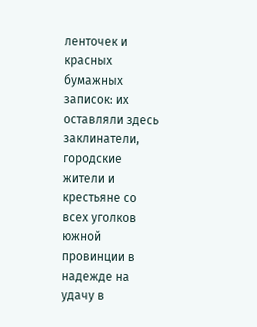ленточек и красных бумажных записок: их оставляли здесь заклинатели, городские жители и крестьяне со всех уголков южной провинции в надежде на удачу в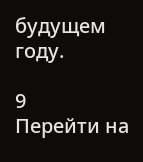будущем году.

9
Перейти на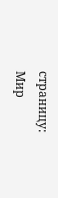страницу:
Мир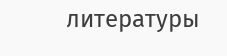литературы